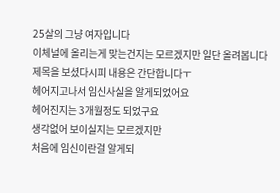25살의 그냥 여자입니다
이체널에 올리는게 맞는건지는 모르겠지만 일단 올려봅니다
제목을 보셨다시피 내용은 간단합니다ㅜ
헤어지고나서 임신사실을 알게되었어요
헤어진지는 3개월정도 되었구요
생각없어 보이실지는 모르겠지만
처음에 임신이란걸 알게되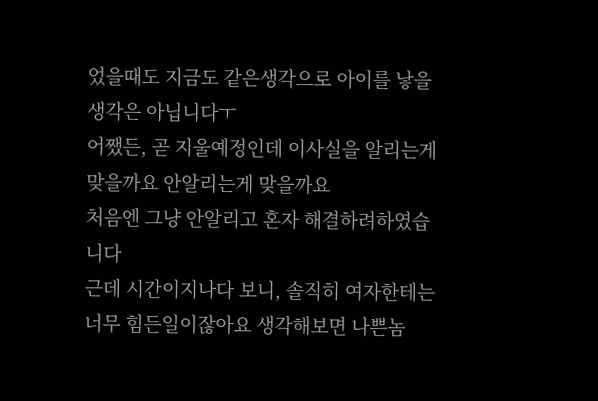었을때도 지금도 같은생각으로 아이를 낳을생각은 아닙니다ㅜ
어쨌든, 곧 지울예정인데 이사실을 알리는게 맞을까요 안알리는게 맞을까요
처음엔 그냥 안알리고 혼자 해결하려하였습니다
근데 시간이지나다 보니, 솔직히 여자한테는 너무 힘든일이잖아요 생각해보면 나쁜놈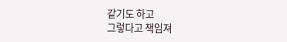같기도 하고
그렇다고 책임져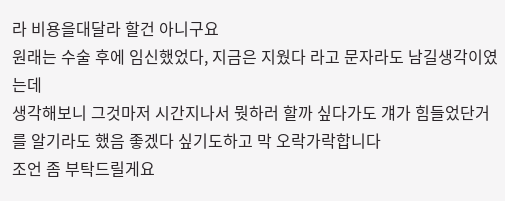라 비용을대달라 할건 아니구요
원래는 수술 후에 임신했었다, 지금은 지웠다 라고 문자라도 남길생각이였는데
생각해보니 그것마저 시간지나서 뭣하러 할까 싶다가도 걔가 힘들었단거를 알기라도 했음 좋겠다 싶기도하고 막 오락가락합니다
조언 좀 부탁드릴게요